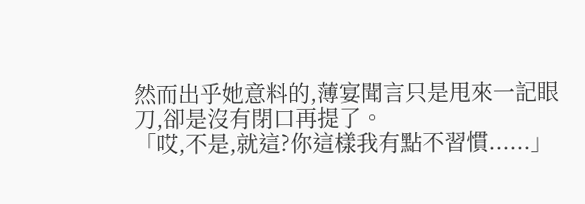然而出乎她意料的,薄宴聞言只是甩來一記眼刀,卻是沒有閉口再提了。
「哎,不是,就這?你這樣我有點不習慣......」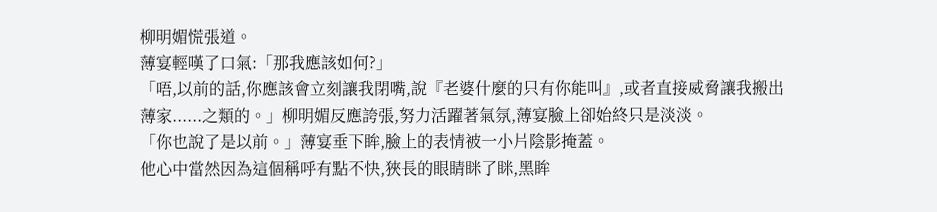柳明媚慌張道。
薄宴輕嘆了口氣:「那我應該如何?」
「唔,以前的話,你應該會立刻讓我閉嘴,說『老婆什麼的只有你能叫』,或者直接威脅讓我搬出薄家......之類的。」柳明媚反應誇張,努力活躍著氣氛,薄宴臉上卻始終只是淡淡。
「你也說了是以前。」薄宴垂下眸,臉上的表情被一小片陰影掩蓋。
他心中當然因為這個稱呼有點不快,狹長的眼睛眯了眯,黑眸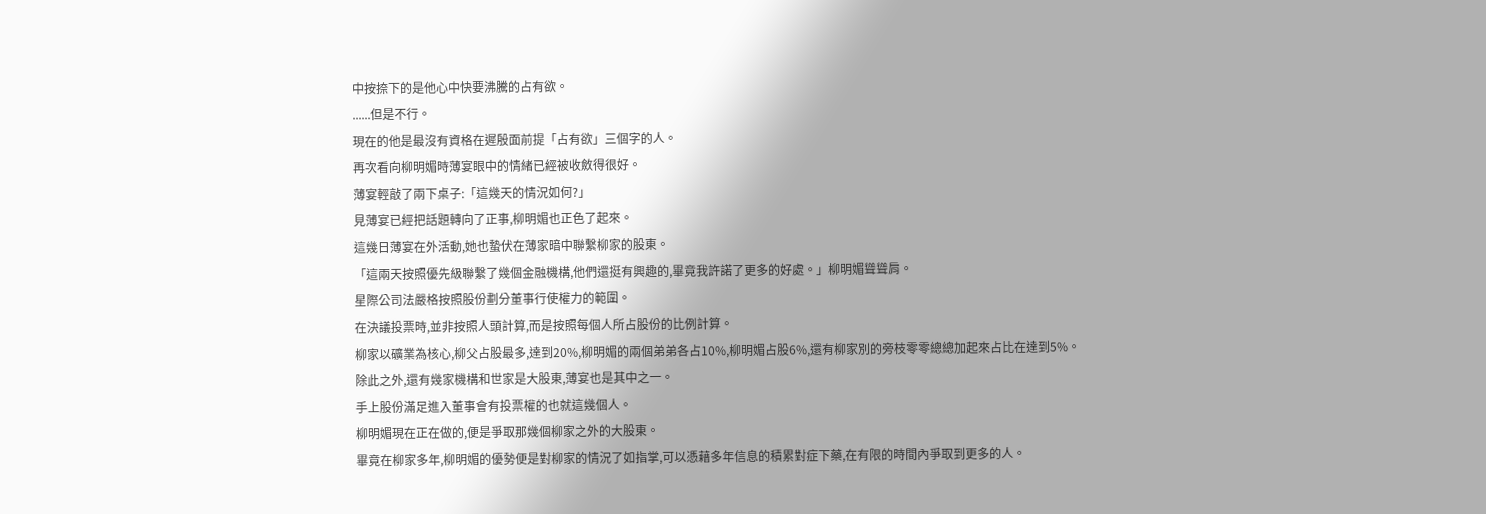中按捺下的是他心中快要沸騰的占有欲。
......但是不行。
現在的他是最沒有資格在遲殷面前提「占有欲」三個字的人。
再次看向柳明媚時薄宴眼中的情緒已經被收斂得很好。
薄宴輕敲了兩下桌子:「這幾天的情況如何?」
見薄宴已經把話題轉向了正事,柳明媚也正色了起來。
這幾日薄宴在外活動,她也蟄伏在薄家暗中聯繫柳家的股東。
「這兩天按照優先級聯繫了幾個金融機構,他們還挺有興趣的,畢竟我許諾了更多的好處。」柳明媚聳聳肩。
星際公司法嚴格按照股份劃分董事行使權力的範圍。
在決議投票時,並非按照人頭計算,而是按照每個人所占股份的比例計算。
柳家以礦業為核心,柳父占股最多,達到20%,柳明媚的兩個弟弟各占10%,柳明媚占股6%,還有柳家別的旁枝零零總總加起來占比在達到5%。
除此之外,還有幾家機構和世家是大股東,薄宴也是其中之一。
手上股份滿足進入董事會有投票權的也就這幾個人。
柳明媚現在正在做的,便是爭取那幾個柳家之外的大股東。
畢竟在柳家多年,柳明媚的優勢便是對柳家的情況了如指掌,可以憑藉多年信息的積累對症下藥,在有限的時間內爭取到更多的人。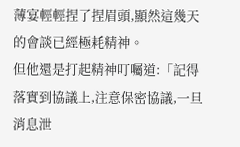薄宴輕輕捏了捏眉頭,顯然這幾天的會談已經極耗精神。
但他還是打起精神叮囑道:「記得落實到協議上,注意保密協議,一旦消息泄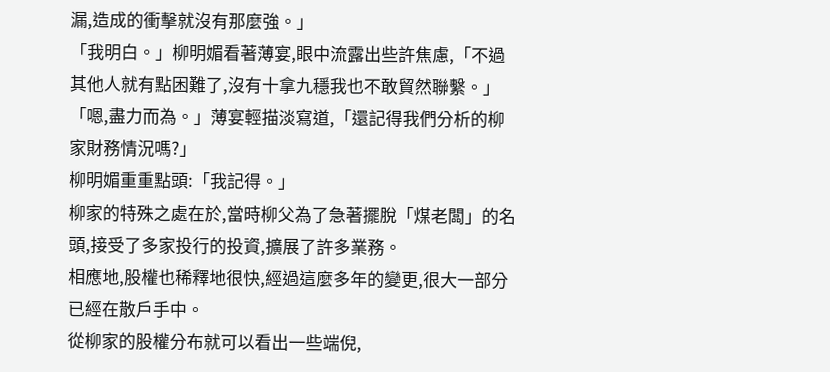漏,造成的衝擊就沒有那麼強。」
「我明白。」柳明媚看著薄宴,眼中流露出些許焦慮,「不過其他人就有點困難了,沒有十拿九穩我也不敢貿然聯繫。」
「嗯,盡力而為。」薄宴輕描淡寫道,「還記得我們分析的柳家財務情況嗎?」
柳明媚重重點頭:「我記得。」
柳家的特殊之處在於,當時柳父為了急著擺脫「煤老闆」的名頭,接受了多家投行的投資,擴展了許多業務。
相應地,股權也稀釋地很快,經過這麼多年的變更,很大一部分已經在散戶手中。
從柳家的股權分布就可以看出一些端倪,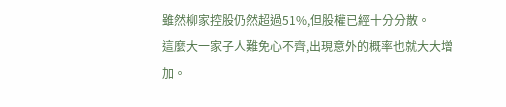雖然柳家控股仍然超過51%,但股權已經十分分散。
這麼大一家子人難免心不齊,出現意外的概率也就大大增加。